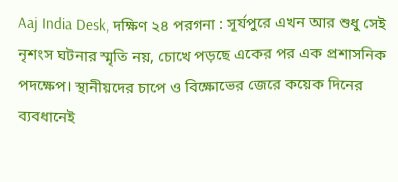Aaj India Desk, দক্ষিণ ২৪ পরগনা : সূর্যপুরে এখন আর শুধু সেই নৃশংস ঘটনার স্মৃতি নয়, চোখে পড়ছে একের পর এক প্রশাসনিক পদক্ষেপ। স্থানীয়দের চাপে ও বিক্ষোভের জেরে কয়েক দিনের ব্যবধানেই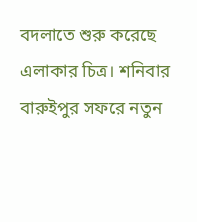বদলাতে শুরু করেছে এলাকার চিত্র। শনিবার বারুইপুর সফরে নতুন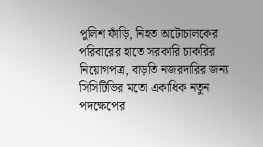পুলিশ ফাঁড়ি, নিহত অটোচালকের পরিবারের হাতে সরকারি চাকরির নিয়োগপত্র, বাড়তি নজরদারির জন্য সিসিটিভির মতো একাধিক নতুন পদক্ষেপের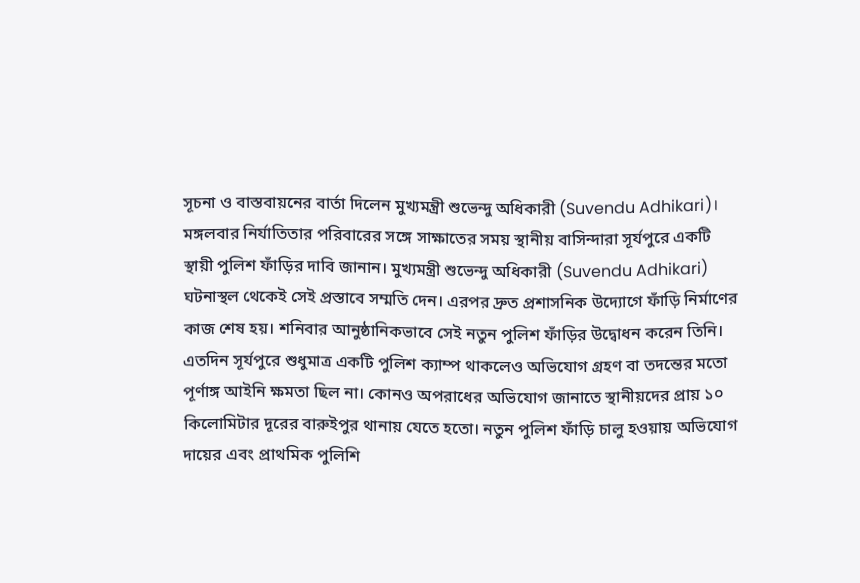সূচনা ও বাস্তবায়নের বার্তা দিলেন মুখ্যমন্ত্রী শুভেন্দু অধিকারী (Suvendu Adhikari)।
মঙ্গলবার নির্যাতিতার পরিবারের সঙ্গে সাক্ষাতের সময় স্থানীয় বাসিন্দারা সূর্যপুরে একটি স্থায়ী পুলিশ ফাঁড়ির দাবি জানান। মুখ্যমন্ত্রী শুভেন্দু অধিকারী (Suvendu Adhikari) ঘটনাস্থল থেকেই সেই প্রস্তাবে সম্মতি দেন। এরপর দ্রুত প্রশাসনিক উদ্যোগে ফাঁড়ি নির্মাণের কাজ শেষ হয়। শনিবার আনুষ্ঠানিকভাবে সেই নতুন পুলিশ ফাঁড়ির উদ্বোধন করেন তিনি।
এতদিন সূর্যপুরে শুধুমাত্র একটি পুলিশ ক্যাম্প থাকলেও অভিযোগ গ্রহণ বা তদন্তের মতো পূর্ণাঙ্গ আইনি ক্ষমতা ছিল না। কোনও অপরাধের অভিযোগ জানাতে স্থানীয়দের প্রায় ১০ কিলোমিটার দূরের বারুইপুর থানায় যেতে হতো। নতুন পুলিশ ফাঁড়ি চালু হওয়ায় অভিযোগ দায়ের এবং প্রাথমিক পুলিশি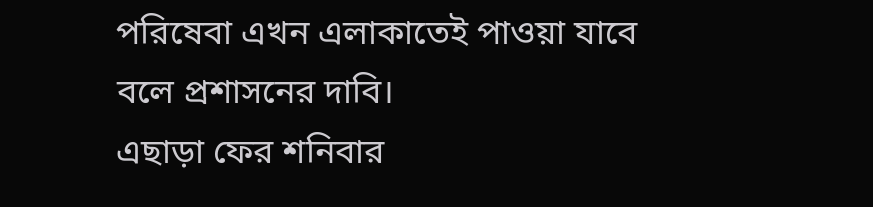পরিষেবা এখন এলাকাতেই পাওয়া যাবে বলে প্রশাসনের দাবি।
এছাড়া ফের শনিবার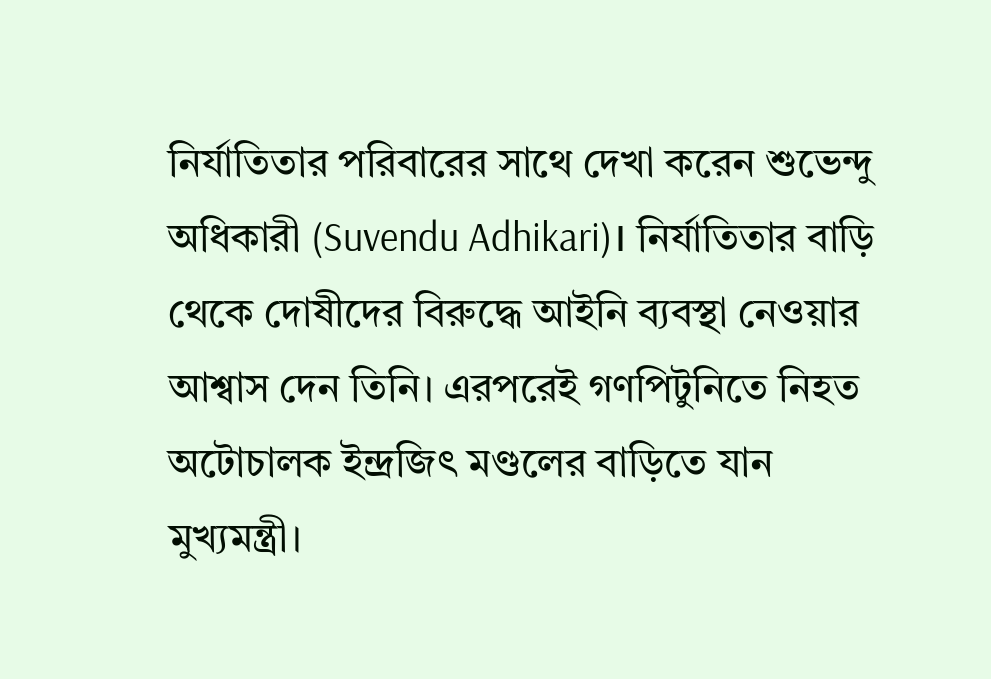নির্যাতিতার পরিবারের সাথে দেখা করেন শুভেন্দু অধিকারী (Suvendu Adhikari)। নির্যাতিতার বাড়ি থেকে দোষীদের বিরুদ্ধে আইনি ব্যবস্থা নেওয়ার আশ্বাস দেন তিনি। এরপরেই গণপিটুনিতে নিহত অটোচালক ইন্দ্রজিৎ মণ্ডলের বাড়িতে যান মুখ্যমন্ত্রী।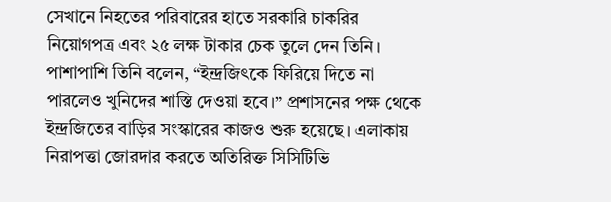সেখানে নিহতের পরিবারের হাতে সরকারি চাকরির নিয়োগপত্র এবং ২৫ লক্ষ টাকার চেক তুলে দেন তিনি। পাশাপাশি তিনি বলেন, “ইন্দ্রজিৎকে ফিরিয়ে দিতে না পারলেও খুনিদের শাস্তি দেওয়া হবে।” প্রশাসনের পক্ষ থেকে ইন্দ্রজিতের বাড়ির সংস্কারের কাজও শুরু হয়েছে। এলাকায় নিরাপত্তা জোরদার করতে অতিরিক্ত সিসিটিভি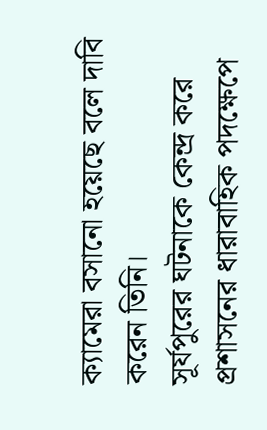ক্যামেরা বসানো হয়েছে বলে দাবি করেন তিনি।
সূর্যপুরের ঘটনাকে কেন্দ্র করে প্রশাসনের ধারাবাহিক পদক্ষেপে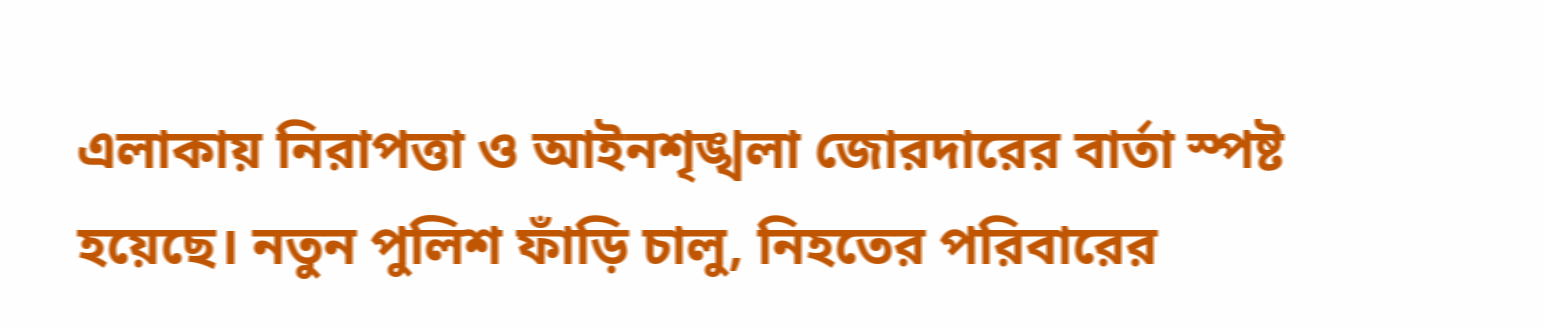এলাকায় নিরাপত্তা ও আইনশৃঙ্খলা জোরদারের বার্তা স্পষ্ট হয়েছে। নতুন পুলিশ ফাঁড়ি চালু, নিহতের পরিবারের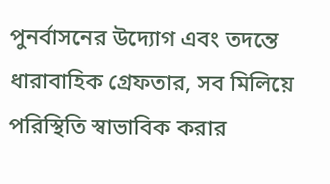পুনর্বাসনের উদ্যোগ এবং তদন্তে ধারাবাহিক গ্রেফতার, সব মিলিয়ে পরিস্থিতি স্বাভাবিক করার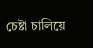চেষ্টা চালিয়ে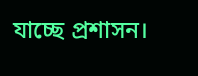যাচ্ছে প্রশাসন।